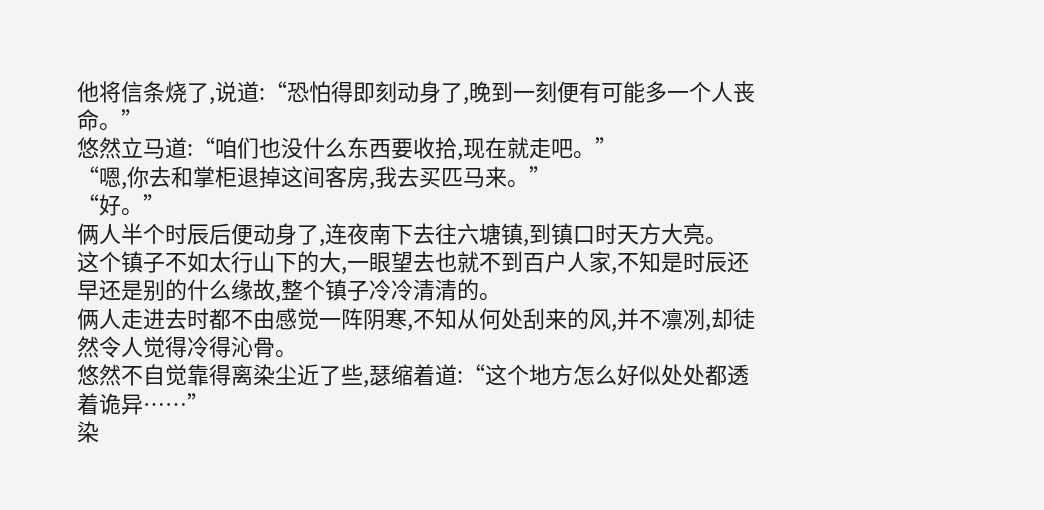他将信条烧了,说道:“恐怕得即刻动身了,晚到一刻便有可能多一个人丧命。”
悠然立马道:“咱们也没什么东西要收拾,现在就走吧。”
“嗯,你去和掌柜退掉这间客房,我去买匹马来。”
“好。”
俩人半个时辰后便动身了,连夜南下去往六塘镇,到镇口时天方大亮。
这个镇子不如太行山下的大,一眼望去也就不到百户人家,不知是时辰还早还是别的什么缘故,整个镇子冷冷清清的。
俩人走进去时都不由感觉一阵阴寒,不知从何处刮来的风,并不凛冽,却徒然令人觉得冷得沁骨。
悠然不自觉靠得离染尘近了些,瑟缩着道:“这个地方怎么好似处处都透着诡异……”
染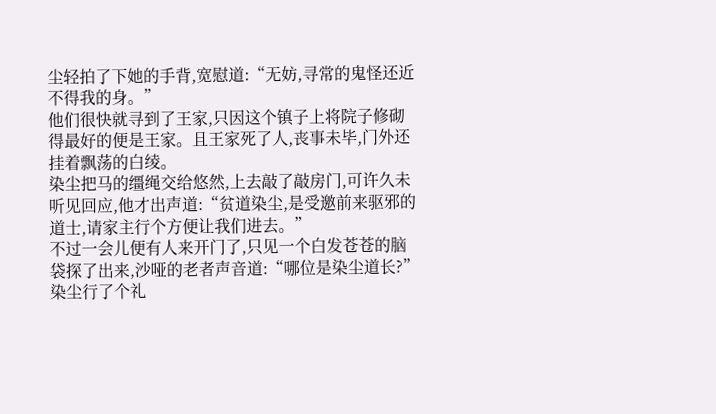尘轻拍了下她的手背,宽慰道:“无妨,寻常的鬼怪还近不得我的身。”
他们很快就寻到了王家,只因这个镇子上将院子修砌得最好的便是王家。且王家死了人,丧事未毕,门外还挂着飘荡的白绫。
染尘把马的缰绳交给悠然,上去敲了敲房门,可许久未听见回应,他才出声道:“贫道染尘,是受邀前来驱邪的道士,请家主行个方便让我们进去。”
不过一会儿便有人来开门了,只见一个白发苍苍的脑袋探了出来,沙哑的老者声音道:“哪位是染尘道长?”
染尘行了个礼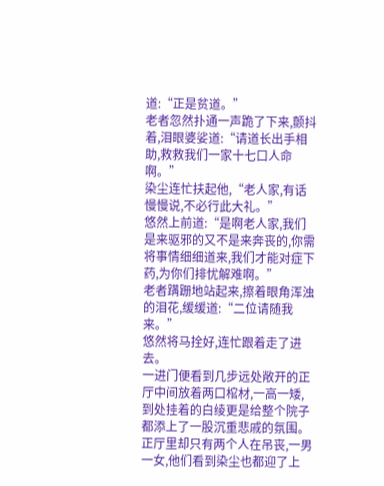道:“正是贫道。”
老者忽然扑通一声跪了下来,颤抖着,泪眼婆娑道:“请道长出手相助,救救我们一家十七口人命啊。”
染尘连忙扶起他,“老人家,有话慢慢说,不必行此大礼。”
悠然上前道:“是啊老人家,我们是来驱邪的又不是来奔丧的,你需将事情细细道来,我们才能对症下药,为你们排忧解难啊。”
老者蹒跚地站起来,擦着眼角浑浊的泪花,缓缓道:“二位请随我来。”
悠然将马拴好,连忙跟着走了进去。
一进门便看到几步远处敞开的正厅中间放着两口棺材,一高一矮,到处挂着的白绫更是给整个院子都添上了一股沉重悲戚的氛围。
正厅里却只有两个人在吊丧,一男一女,他们看到染尘也都迎了上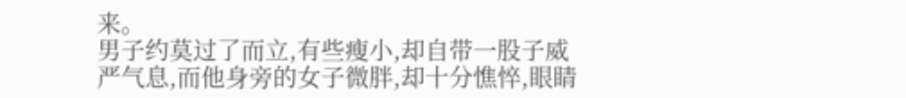来。
男子约莫过了而立,有些瘦小,却自带一股子威严气息,而他身旁的女子微胖,却十分憔悴,眼睛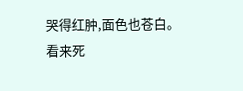哭得红肿,面色也苍白。
看来死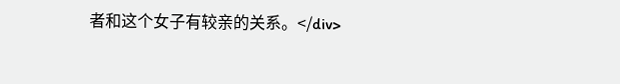者和这个女子有较亲的关系。</div>